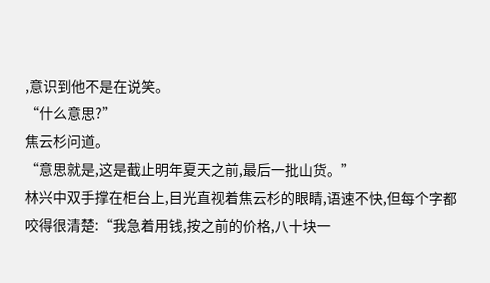,意识到他不是在说笑。
“什么意思?”
焦云杉问道。
“意思就是,这是截止明年夏天之前,最后一批山货。”
林兴中双手撑在柜台上,目光直视着焦云杉的眼睛,语速不快,但每个字都咬得很清楚:“我急着用钱,按之前的价格,八十块一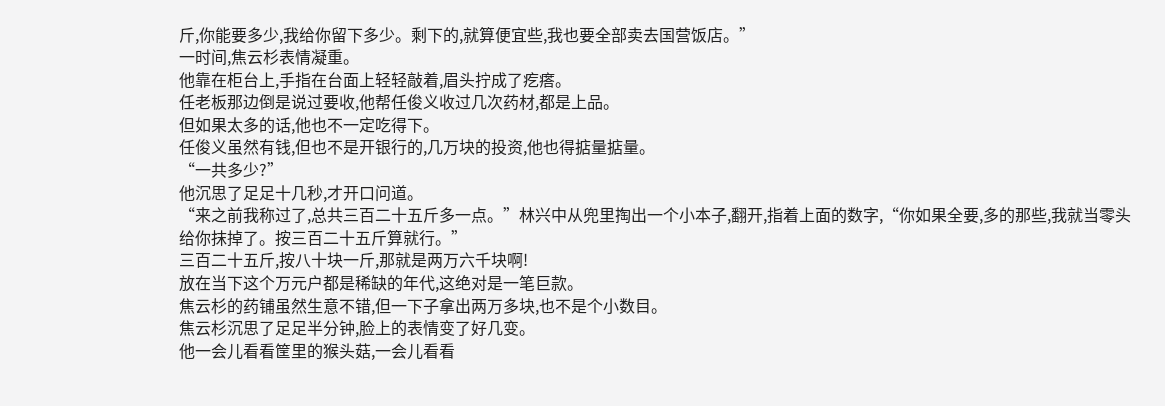斤,你能要多少,我给你留下多少。剩下的,就算便宜些,我也要全部卖去国营饭店。”
一时间,焦云杉表情凝重。
他靠在柜台上,手指在台面上轻轻敲着,眉头拧成了疙瘩。
任老板那边倒是说过要收,他帮任俊义收过几次药材,都是上品。
但如果太多的话,他也不一定吃得下。
任俊义虽然有钱,但也不是开银行的,几万块的投资,他也得掂量掂量。
“一共多少?”
他沉思了足足十几秒,才开口问道。
“来之前我称过了,总共三百二十五斤多一点。”林兴中从兜里掏出一个小本子,翻开,指着上面的数字,“你如果全要,多的那些,我就当零头给你抹掉了。按三百二十五斤算就行。”
三百二十五斤,按八十块一斤,那就是两万六千块啊!
放在当下这个万元户都是稀缺的年代,这绝对是一笔巨款。
焦云杉的药铺虽然生意不错,但一下子拿出两万多块,也不是个小数目。
焦云杉沉思了足足半分钟,脸上的表情变了好几变。
他一会儿看看筐里的猴头菇,一会儿看看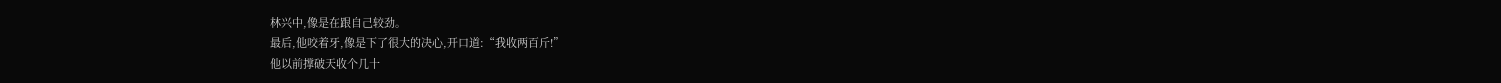林兴中,像是在跟自己较劲。
最后,他咬着牙,像是下了很大的决心,开口道:“我收两百斤!”
他以前撑破天收个几十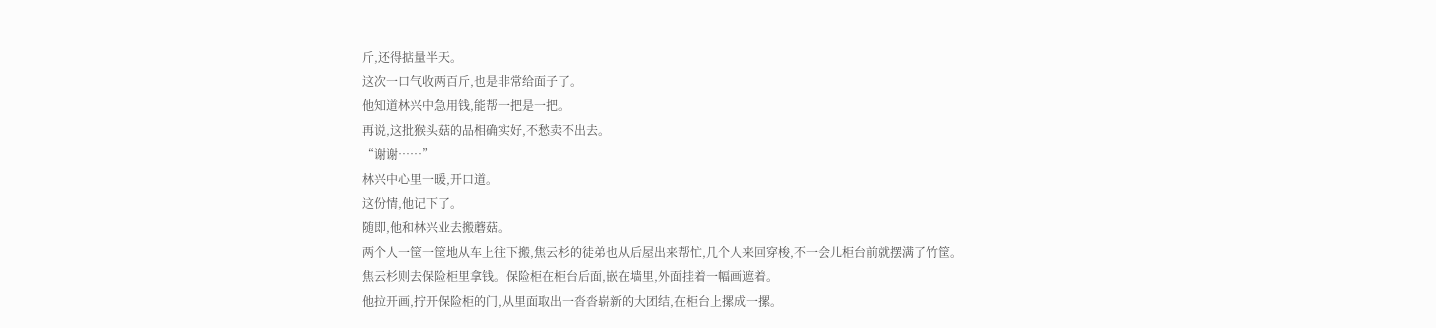斤,还得掂量半天。
这次一口气收两百斤,也是非常给面子了。
他知道林兴中急用钱,能帮一把是一把。
再说,这批猴头菇的品相确实好,不愁卖不出去。
“谢谢……”
林兴中心里一暖,开口道。
这份情,他记下了。
随即,他和林兴业去搬蘑菇。
两个人一筐一筐地从车上往下搬,焦云杉的徒弟也从后屋出来帮忙,几个人来回穿梭,不一会儿柜台前就摆满了竹筐。
焦云杉则去保险柜里拿钱。保险柜在柜台后面,嵌在墙里,外面挂着一幅画遮着。
他拉开画,拧开保险柜的门,从里面取出一沓沓崭新的大团结,在柜台上摞成一摞。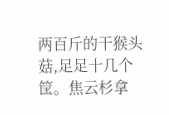两百斤的干猴头菇,足足十几个筐。焦云杉拿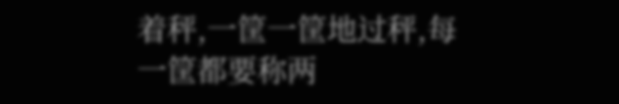着秤,一筐一筐地过秤,每一筐都要称两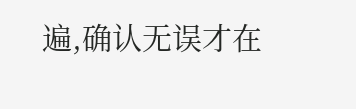遍,确认无误才在